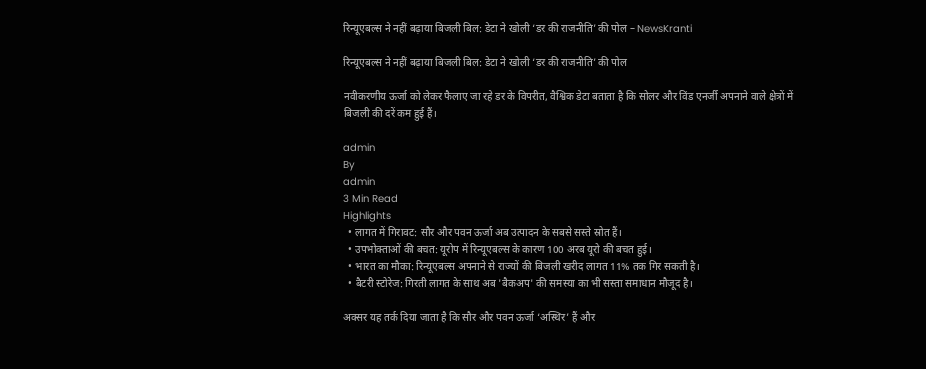रिन्यूएबल्स ने नहीं बढ़ाया बिजली बिल: डेटा ने खोली ‘डर की राजनीति’ की पोल – NewsKranti

रिन्यूएबल्स ने नहीं बढ़ाया बिजली बिल: डेटा ने खोली ‘डर की राजनीति’ की पोल

नवीकरणीय ऊर्जा को लेकर फैलाए जा रहे डर के विपरीत, वैश्विक डेटा बताता है कि सोलर और विंड एनर्जी अपनाने वाले क्षेत्रों में बिजली की दरें कम हुई हैं।

admin
By
admin
3 Min Read
Highlights
  • लागत में गिरावट: सौर और पवन ऊर्जा अब उत्पादन के सबसे सस्ते स्रोत हैं।
  • उपभोक्ताओं की बचत: यूरोप में रिन्यूएबल्स के कारण 100 अरब यूरो की बचत हुई।
  • भारत का मौका: रिन्यूएबल्स अपनाने से राज्यों की बिजली खरीद लागत 11% तक गिर सकती है।
  • बैटरी स्टोरेज: गिरती लागत के साथ अब 'बैकअप' की समस्या का भी सस्ता समाधान मौजूद है।

अक्सर यह तर्क दिया जाता है कि सौर और पवन ऊर्जा ‘अस्थिर’ हैं और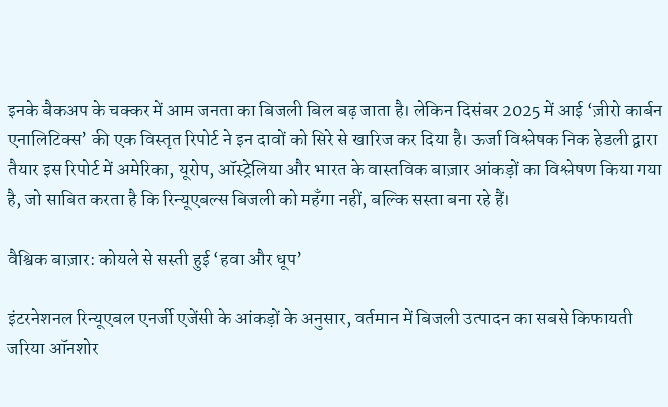इनके बैकअप के चक्कर में आम जनता का बिजली बिल बढ़ जाता है। लेकिन दिसंबर 2025 में आई ‘ज़ीरो कार्बन एनालिटिक्स’ की एक विस्तृत रिपोर्ट ने इन दावों को सिरे से खारिज कर दिया है। ऊर्जा विश्लेषक निक हेडली द्वारा तैयार इस रिपोर्ट में अमेरिका, यूरोप, ऑस्ट्रेलिया और भारत के वास्तविक बाज़ार आंकड़ों का विश्लेषण किया गया है, जो साबित करता है कि रिन्यूएबल्स बिजली को महँगा नहीं, बल्कि सस्ता बना रहे हैं।

वैश्विक बाज़ार: कोयले से सस्ती हुई ‘हवा और धूप’

इंटरनेशनल रिन्यूएबल एनर्जी एजेंसी के आंकड़ों के अनुसार, वर्तमान में बिजली उत्पादन का सबसे किफायती जरिया ऑनशोर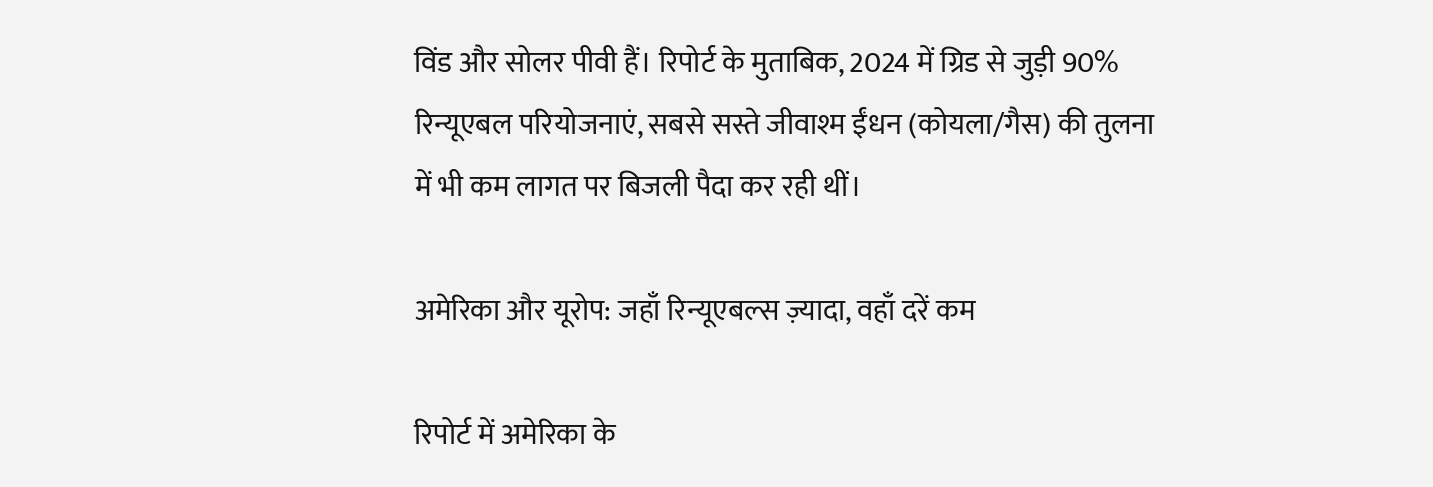विंड और सोलर पीवी हैं। रिपोर्ट के मुताबिक, 2024 में ग्रिड से जुड़ी 90% रिन्यूएबल परियोजनाएं, सबसे सस्ते जीवाश्म ईंधन (कोयला/गैस) की तुलना में भी कम लागत पर बिजली पैदा कर रही थीं।

अमेरिका और यूरोप: जहाँ रिन्यूएबल्स ज़्यादा, वहाँ दरें कम

रिपोर्ट में अमेरिका के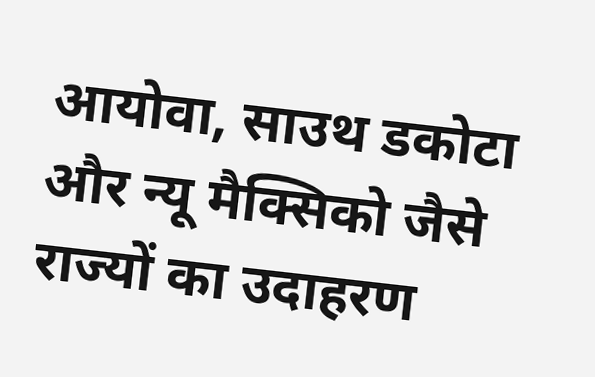आयोवा, साउथ डकोटा और न्यू मैक्सिको जैसे राज्यों का उदाहरण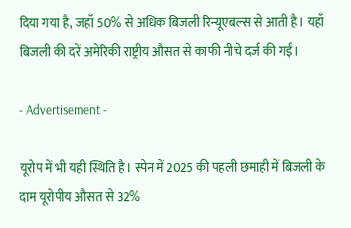दिया गया है, जहाँ 50% से अधिक बिजली रिन्यूएबल्स से आती है। यहाँ बिजली की दरें अमेरिकी राष्ट्रीय औसत से काफी नीचे दर्ज की गईं।

- Advertisement -

यूरोप में भी यही स्थिति है। स्पेन में 2025 की पहली छमाही में बिजली के दाम यूरोपीय औसत से 32%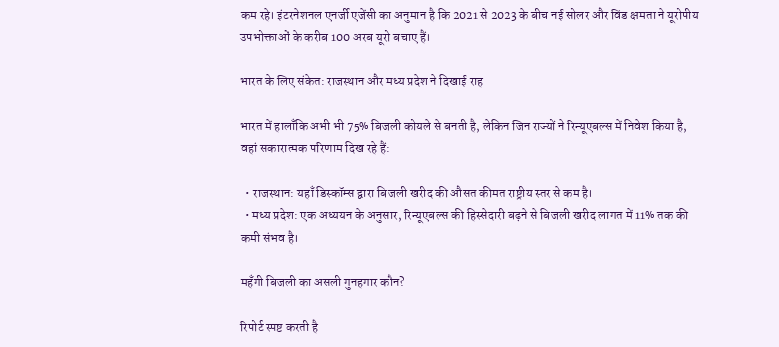कम रहे। इंटरनेशनल एनर्जी एजेंसी का अनुमान है कि 2021 से 2023 के बीच नई सोलर और विंड क्षमता ने यूरोपीय उपभोक्ताओं के करीब 100 अरब यूरो बचाए हैं।

भारत के लिए संकेत: राजस्थान और मध्य प्रदेश ने दिखाई राह

भारत में हालाँकि अभी भी 75% बिजली कोयले से बनती है, लेकिन जिन राज्यों ने रिन्यूएबल्स में निवेश किया है, वहां सकारात्मक परिणाम दिख रहे हैं:

  • राजस्थान: यहाँ डिस्कॉम्स द्वारा बिजली खरीद की औसत कीमत राष्ट्रीय स्तर से कम है।
  • मध्य प्रदेश: एक अध्ययन के अनुसार, रिन्यूएबल्स की हिस्सेदारी बढ़ने से बिजली खरीद लागत में 11% तक की कमी संभव है।

महँगी बिजली का असली गुनहगार कौन?

रिपोर्ट स्पष्ट करती है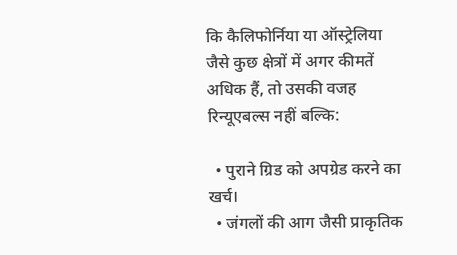कि कैलिफोर्निया या ऑस्ट्रेलिया जैसे कुछ क्षेत्रों में अगर कीमतें अधिक हैं, तो उसकी वजह रिन्यूएबल्स नहीं बल्कि:

  • पुराने ग्रिड को अपग्रेड करने का खर्च।
  • जंगलों की आग जैसी प्राकृतिक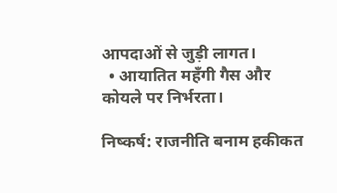आपदाओं से जुड़ी लागत।
  • आयातित महँगी गैस और कोयले पर निर्भरता।

निष्कर्ष: राजनीति बनाम हकीकत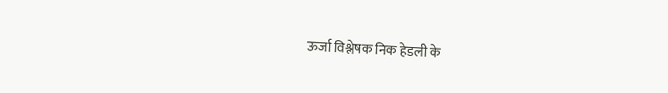ऊर्जा विश्लेषक निक हेडली के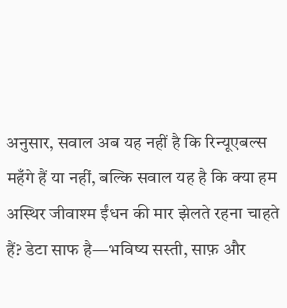अनुसार, सवाल अब यह नहीं है कि रिन्यूएबल्स महँगे हैं या नहीं, बल्कि सवाल यह है कि क्या हम अस्थिर जीवाश्म ईंधन की मार झेलते रहना चाहते हैं? डेटा साफ है—भविष्य सस्ती, साफ़ और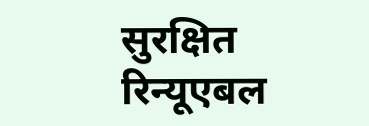सुरक्षित रिन्यूएबल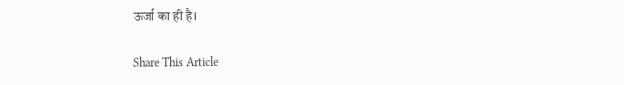ऊर्जा का ही है।

Share This Article